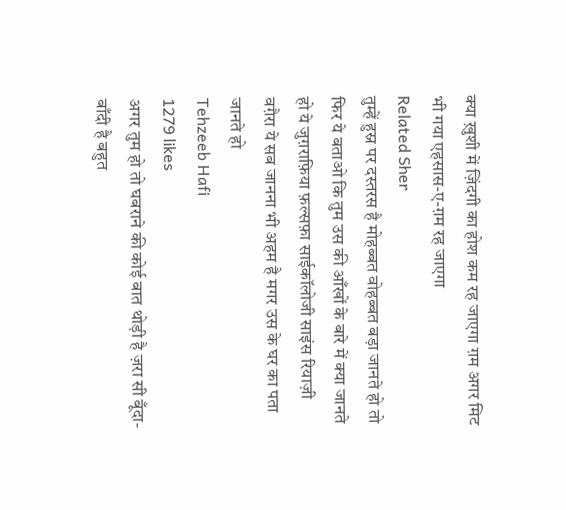क्या ख़ुशी में ज़िंदगी का होश कम रह जाएगा ग़म अगर मिट भी गया एहसास-ए-ग़म रह जाएगा
Related Sher
तुम्हें हुस्न पर दस्तरस है मोहब्बत वोहब्बत बड़ा जानते हो तो फिर ये बताओ कि तुम उस की आँखों के बारे में क्या जानते हो ये जुग़राफ़िया फ़ल्सफ़ा साईकॉलोजी साइंस रियाज़ी वग़ैरा ये सब जानना भी अहम है मगर उस के घर का पता जानते हो
Tehzeeb Hafi
1279 likes
अगर तुम हो तो घबराने की कोई बात थोड़ी है ज़रा सी बूँदा-बाँदी है बहुत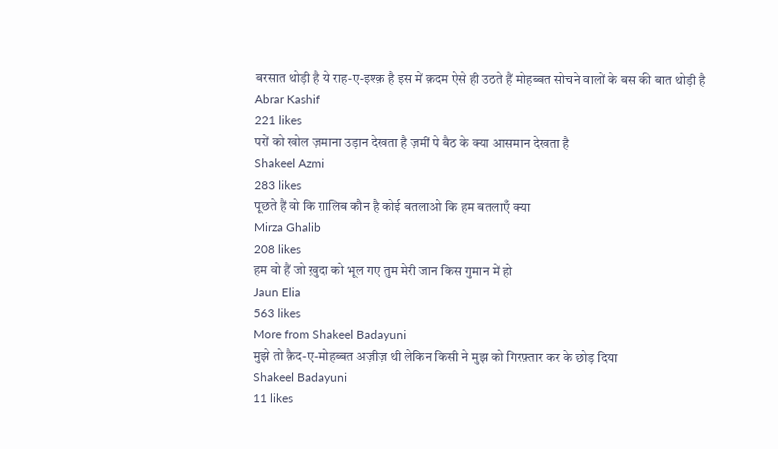बरसात थोड़ी है ये राह-ए-इश्क़ है इस में क़दम ऐसे ही उठते हैं मोहब्बत सोचने वालों के बस की बात थोड़ी है
Abrar Kashif
221 likes
परों को खोल ज़माना उड़ान देखता है ज़मीं पे बैठ के क्या आसमान देखता है
Shakeel Azmi
283 likes
पूछते हैं वो कि ग़ालिब कौन है कोई बतलाओ कि हम बतलाएँ क्या
Mirza Ghalib
208 likes
हम वो हैं जो ख़ुदा को भूल गए तुम मेरी जान किस गुमान में हो
Jaun Elia
563 likes
More from Shakeel Badayuni
मुझे तो क़ैद-ए-मोहब्बत अज़ीज़ थी लेकिन किसी ने मुझ को गिरफ़्तार कर के छोड़ दिया
Shakeel Badayuni
11 likes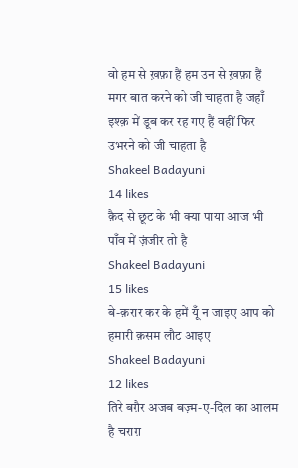वो हम से ख़फ़ा हैं हम उन से ख़फ़ा हैं मगर बात करने को जी चाहता है जहाँ इश्क़ में डूब कर रह गए हैं वहीं फिर उभरने को जी चाहता है
Shakeel Badayuni
14 likes
क़ैद से छूट के भी क्या पाया आज भी पाँव में ज़ंजीर तो है
Shakeel Badayuni
15 likes
बे-क़रार कर के हमें यूँ न जाइए आप को हमारी क़सम लौट आइए
Shakeel Badayuni
12 likes
तिरे बग़ैर अजब बज़्म-ए-दिल का आलम है चराग़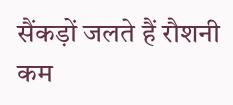सैंकड़ों जलते हैं रौशनी कम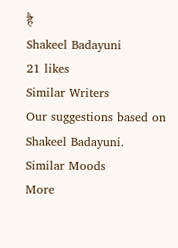है
Shakeel Badayuni
21 likes
Similar Writers
Our suggestions based on Shakeel Badayuni.
Similar Moods
More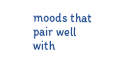moods that pair well with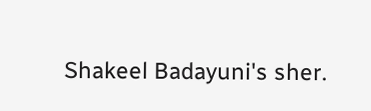Shakeel Badayuni's sher.